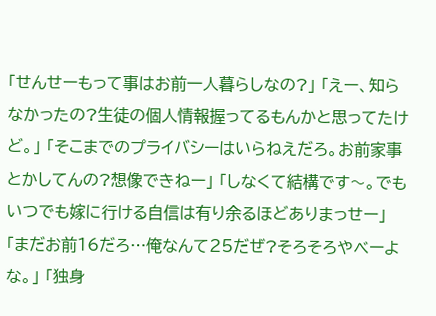「せんせーもって事はお前一人暮らしなの?」 「えー、知らなかったの?生徒の個人情報握ってるもんかと思ってたけど。」 「そこまでのプライバシーはいらねえだろ。お前家事とかしてんの?想像できねー」 「しなくて結構です〜。でもいつでも嫁に行ける自信は有り余るほどありまっせー」 「まだお前16だろ…俺なんて25だぜ?そろそろやべーよな。」 「独身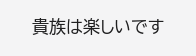貴族は楽しいです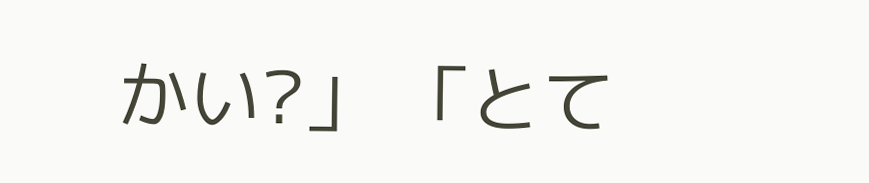かい?」 「とて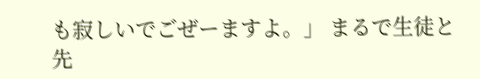も寂しいでごぜーますよ。」 まるで生徒と先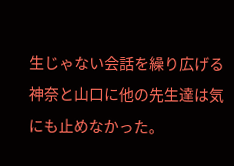生じゃない会話を繰り広げる 神奈と山口に他の先生達は気にも止めなかった。